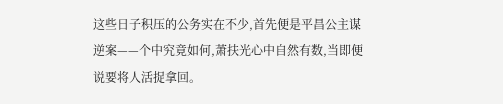这些日子积压的公务实在不少,首先便是平昌公主谋逆案——个中究竟如何,萧扶光心中自然有数,当即便说要将人活捉拿回。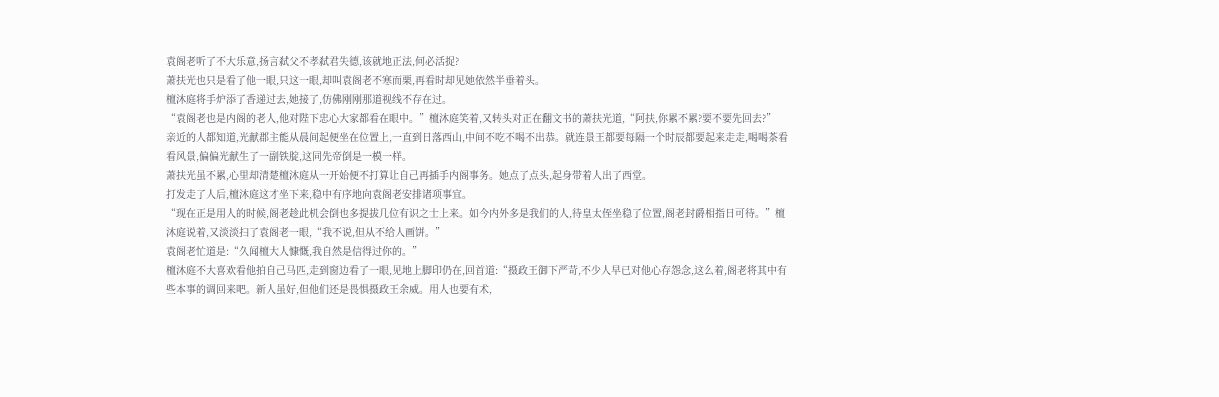袁阁老听了不大乐意,扬言弑父不孝弑君失德,该就地正法,何必活捉?
萧扶光也只是看了他一眼,只这一眼,却叫袁阁老不寒而栗,再看时却见她依然半垂着头。
檀沐庭将手炉添了香递过去,她接了,仿佛刚刚那道视线不存在过。
“袁阁老也是内阁的老人,他对陛下忠心大家都看在眼中。”檀沐庭笑着,又转头对正在翻文书的萧扶光道,“阿扶,你累不累?要不要先回去?”
亲近的人都知道,光献郡主能从晨间起便坐在位置上,一直到日落西山,中间不吃不喝不出恭。就连景王都要每隔一个时辰都要起来走走,喝喝茶看看风景,偏偏光献生了一副铁腚,这同先帝倒是一模一样。
萧扶光虽不累,心里却清楚檀沐庭从一开始便不打算让自己再插手内阁事务。她点了点头,起身带着人出了西堂。
打发走了人后,檀沐庭这才坐下来,稳中有序地向袁阁老安排诸项事宜。
“现在正是用人的时候,阁老趁此机会倒也多提拔几位有识之士上来。如今内外多是我们的人,待皇太侄坐稳了位置,阁老封爵相指日可待。”檀沐庭说着,又淡淡扫了袁阁老一眼,“我不说,但从不给人画饼。”
袁阁老忙道是:“久闻檀大人慷慨,我自然是信得过你的。”
檀沐庭不大喜欢看他拍自己马匹,走到窗边看了一眼,见地上脚印仍在,回首道:“摄政王御下严苛,不少人早已对他心存怨念,这么着,阁老将其中有些本事的调回来吧。新人虽好,但他们还是畏惧摄政王余威。用人也要有术,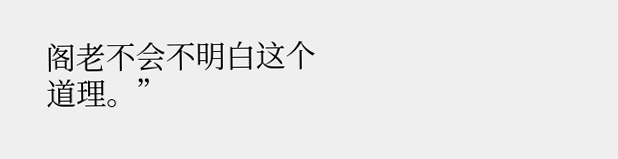阁老不会不明白这个道理。”